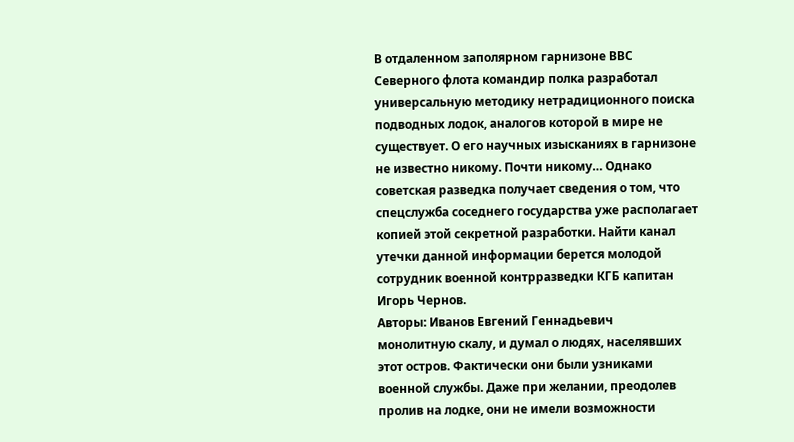В отдаленном заполярном гарнизоне ВВС Северного флота командир полка разработал универсальную методику нетрадиционного поиска подводных лодок, аналогов которой в мире не существует. О его научных изысканиях в гарнизоне не известно никому. Почти никому… Однако советская разведка получает сведения о том, что спецслужба соседнего государства уже располагает копией этой секретной разработки. Найти канал утечки данной информации берется молодой сотрудник военной контрразведки КГБ капитан Игорь Чернов.
Авторы: Иванов Евгений Геннадьевич
монолитную скалу, и думал о людях, населявших этот остров. Фактически они были узниками военной службы. Даже при желании, преодолев пролив на лодке, они не имели возможности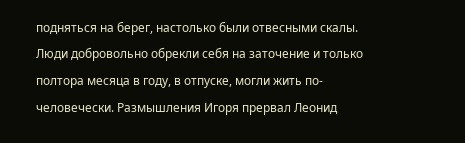подняться на берег, настолько были отвесными скалы. Люди добровольно обрекли себя на заточение и только полтора месяца в году, в отпуске, могли жить по-человечески. Размышления Игоря прервал Леонид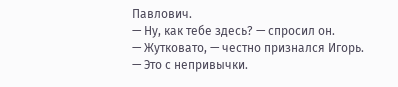Павлович.
— Ну, как тебе здесь? — спросил он.
— Жутковато, — честно признался Игорь.
— Это с непривычки.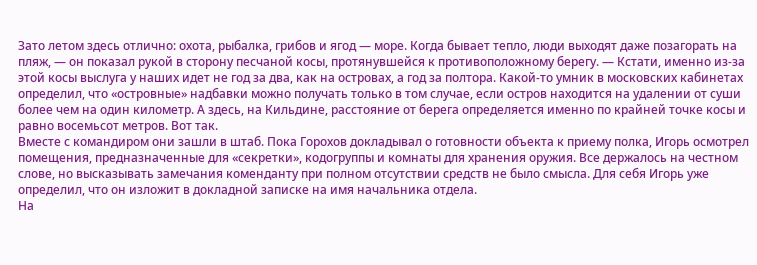Зато летом здесь отлично: охота, рыбалка, грибов и ягод — море. Когда бывает тепло, люди выходят даже позагорать на пляж, — он показал рукой в сторону песчаной косы, протянувшейся к противоположному берегу. — Кстати, именно из-за этой косы выслуга у наших идет не год за два, как на островах, а год за полтора. Какой-то умник в московских кабинетах определил, что «островные» надбавки можно получать только в том случае, если остров находится на удалении от суши более чем на один километр. А здесь, на Кильдине, расстояние от берега определяется именно по крайней точке косы и равно восемьсот метров. Вот так.
Вместе с командиром они зашли в штаб. Пока Горохов докладывал о готовности объекта к приему полка, Игорь осмотрел помещения, предназначенные для «секретки», кодогруппы и комнаты для хранения оружия. Все держалось на честном слове, но высказывать замечания коменданту при полном отсутствии средств не было смысла. Для себя Игорь уже определил, что он изложит в докладной записке на имя начальника отдела.
На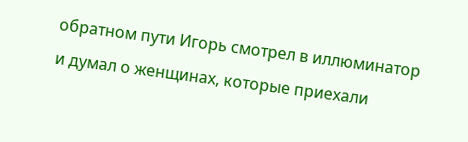обратном пути Игорь смотрел в иллюминатор и думал о женщинах, которые приехали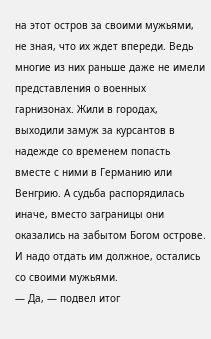на этот остров за своими мужьями, не зная, что их ждет впереди. Ведь многие из них раньше даже не имели представления о военных гарнизонах. Жили в городах, выходили замуж за курсантов в надежде со временем попасть вместе с ними в Германию или Венгрию. А судьба распорядилась иначе, вместо заграницы они оказались на забытом Богом острове. И надо отдать им должное, остались со своими мужьями.
— Да, — подвел итог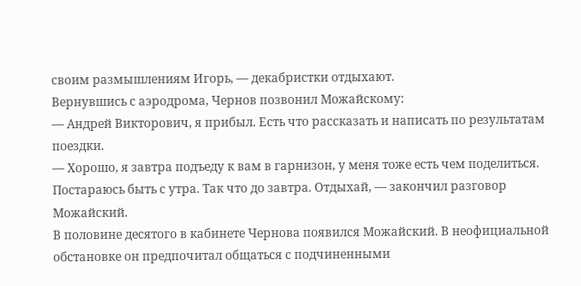своим размышлениям Игорь, — декабристки отдыхают.
Вернувшись с аэродрома, Чернов позвонил Можайскому:
— Андрей Викторович, я прибыл. Есть что рассказать и написать по результатам поездки.
— Хорошо, я завтра подъеду к вам в гарнизон, у меня тоже есть чем поделиться. Постараюсь быть с утра. Так что до завтра. Отдыхай, — закончил разговор Можайский.
В половине десятого в кабинете Чернова появился Можайский. В неофициальной обстановке он предпочитал общаться с подчиненными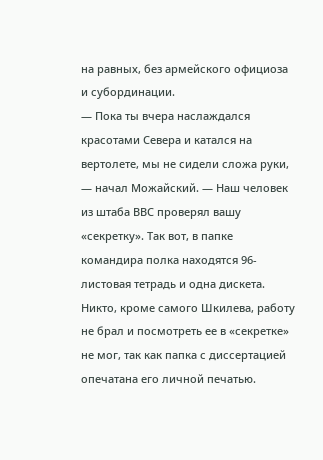на равных, без армейского официоза и субординации.
— Пока ты вчера наслаждался красотами Севера и катался на вертолете, мы не сидели сложа руки, — начал Можайский. — Наш человек из штаба ВВС проверял вашу «секретку». Так вот, в папке командира полка находятся 96-листовая тетрадь и одна дискета. Никто, кроме самого Шкилева, работу не брал и посмотреть ее в «секретке» не мог, так как папка с диссертацией опечатана его личной печатью.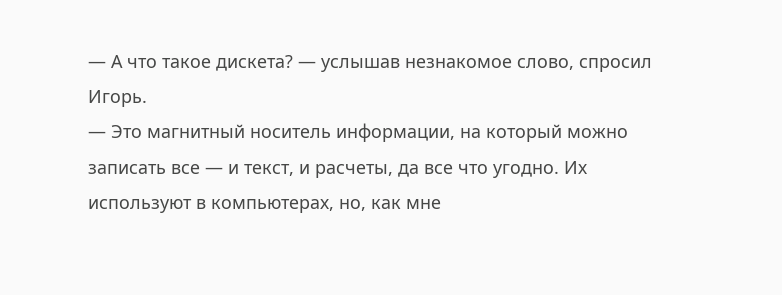— А что такое дискета? — услышав незнакомое слово, спросил Игорь.
— Это магнитный носитель информации, на который можно записать все — и текст, и расчеты, да все что угодно. Их используют в компьютерах, но, как мне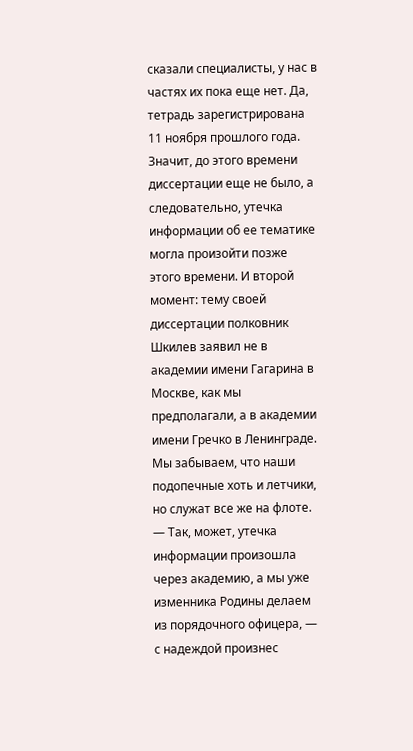сказали специалисты, у нас в частях их пока еще нет. Да, тетрадь зарегистрирована 11 ноября прошлого года. Значит, до этого времени диссертации еще не было, а следовательно, утечка информации об ее тематике могла произойти позже этого времени. И второй момент: тему своей диссертации полковник Шкилев заявил не в академии имени Гагарина в Москве, как мы предполагали, а в академии имени Гречко в Ленинграде. Мы забываем, что наши подопечные хоть и летчики, но служат все же на флоте.
— Так, может, утечка информации произошла через академию, а мы уже изменника Родины делаем из порядочного офицера, — с надеждой произнес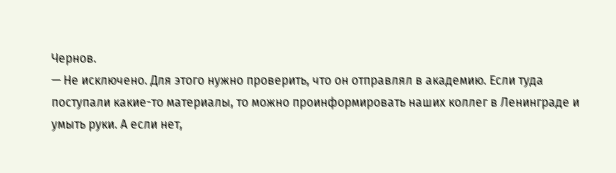Чернов.
— Не исключено. Для этого нужно проверить, что он отправлял в академию. Если туда поступали какие-то материалы, то можно проинформировать наших коллег в Ленинграде и умыть руки. А если нет,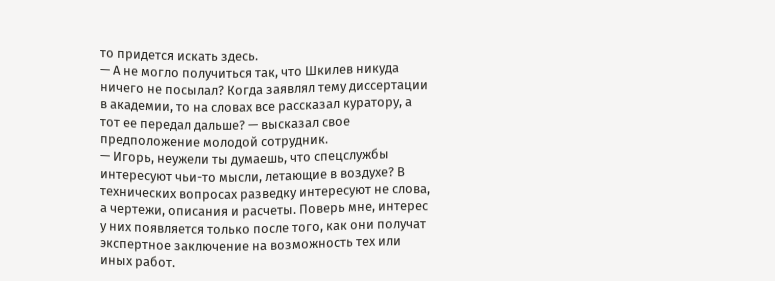то придется искать здесь.
— А не могло получиться так, что Шкилев никуда ничего не посылал? Когда заявлял тему диссертации в академии, то на словах все рассказал куратору, а тот ее передал дальше? — высказал свое предположение молодой сотрудник.
— Игорь, неужели ты думаешь, что спецслужбы интересуют чьи-то мысли, летающие в воздухе? В технических вопросах разведку интересуют не слова, а чертежи, описания и расчеты. Поверь мне, интерес у них появляется только после того, как они получат экспертное заключение на возможность тех или иных работ.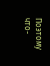Поэтому что-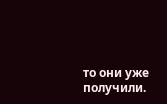то они уже получили.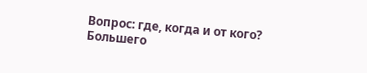Вопрос: где, когда и от кого? Большего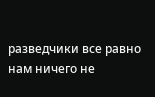разведчики все равно нам ничего не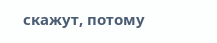скажут, потому